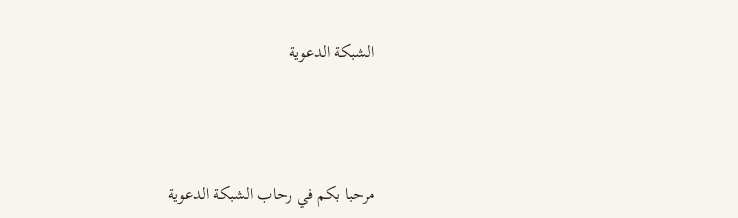الشبكة الدعوية



مرحبا بكم في رحاب الشبكة الدعوية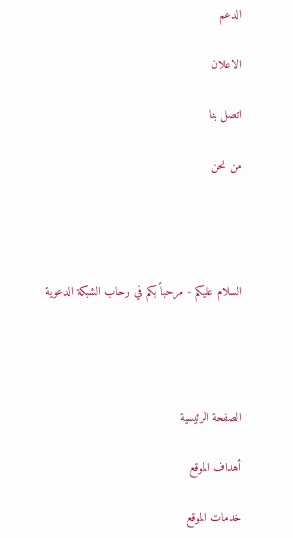الدعم

الاعلان

اتصل بنا

من نحن




السلام عليكم - مرحباً بكم في رحاب الشبكة الدعوية




الصفحة الرئيسية

أهداف الموقع

خدمات الموقع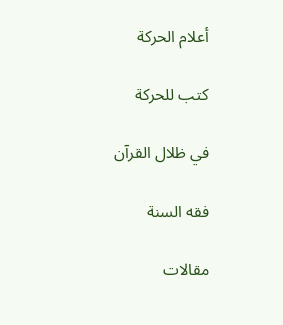أعلام الحركة

كتب للحركة

في ظلال القرآن

فقه السنة

مقالات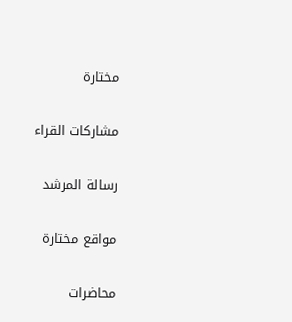مختارة

مشاركات القراء

رسالة المرشد

مواقع مختارة

محاضرات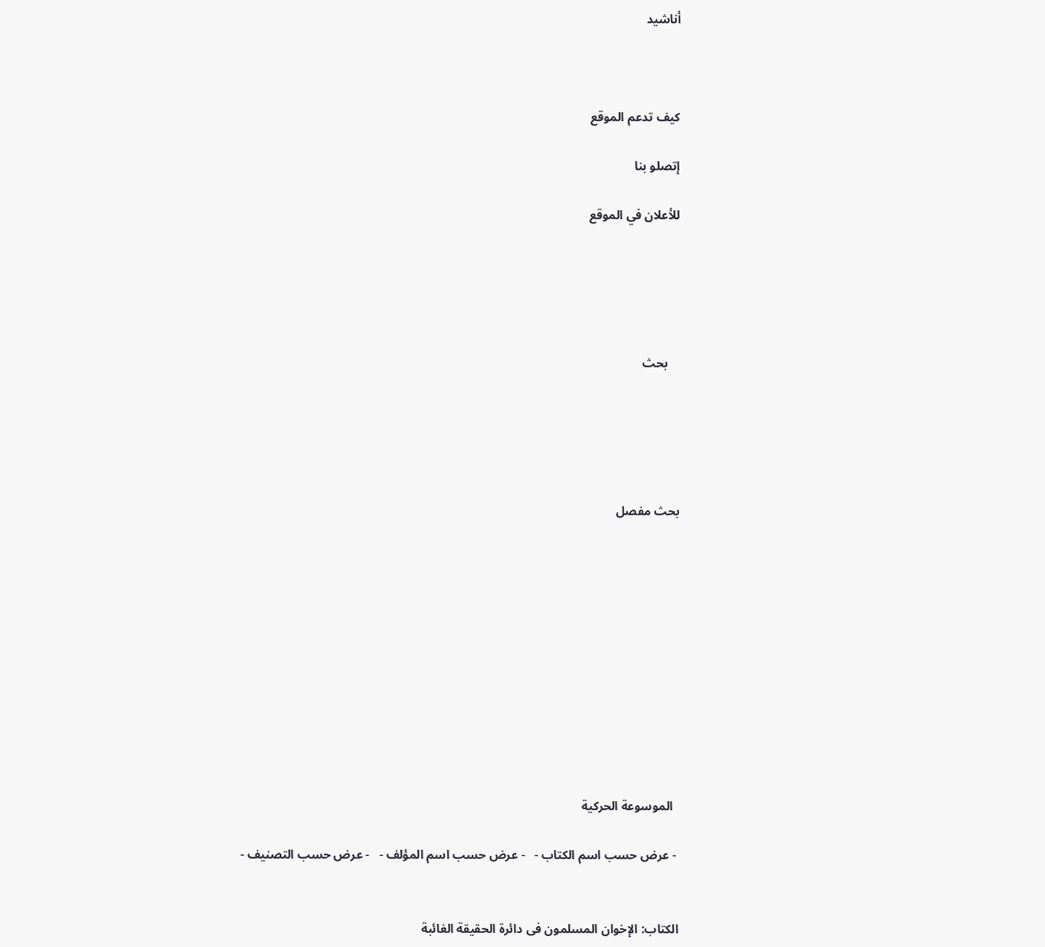أناشيد



كيف تدعم الموقع

إتصلو بنا

للأعلان في الموقع





    بحث





بحث مفصل











  الموسوعة الحركية

 - عرض حسب اسم الكتاب -   - عرض حسب اسم المؤلف -   - عرض حسب التصنيف -


الكتاب: الإخوان المسلمون فى دائرة الحقيقة الغائبة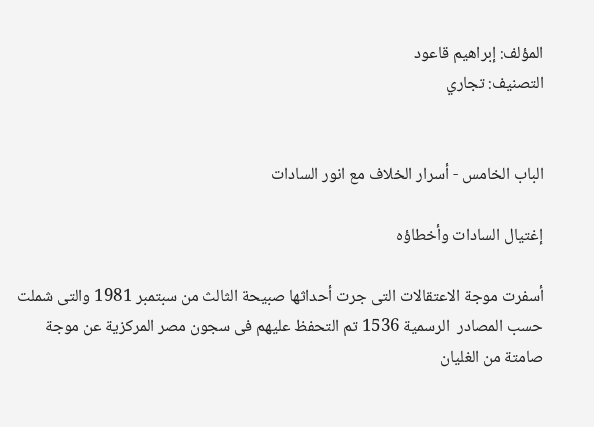المؤلف: إبراهيم قاعود
التصنيف: تجاري


الباب الخامس - أسرار الخلاف مع انور السادات

إغتيال السادات وأخطاؤه

أسفرت موجة الاعتقالات التى جرت أحداثها صبيحة الثالث من سبتمبر 1981 والتى شملت حسب المصادر  الرسمية 1536 تم التحفظ عليهم فى سجون مصر المركزية عن موجة صامتة من الغليان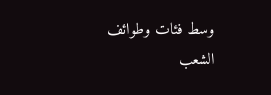وسط فئات وطوائف الشعب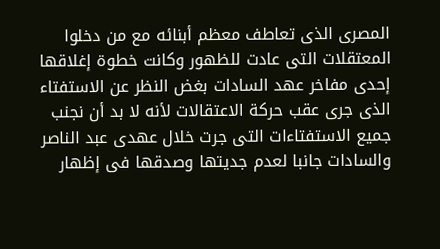المصرى الذى تعاطف معظم أبنائه مع من دخلوا المعتقلات التى عادت للظهور وكانت خطوة إغلاقها إحدى مفاخر عهد السادات بغض النظر عن الاستفتاء الذى جرى عقب حركة الاعتقالات لأنه لا بد أن نجنب جميع الاستفتاءات التى جرت خلال عهدى عبد الناصر والسادات جانبا لعدم جديتها وصدقها فى إظهار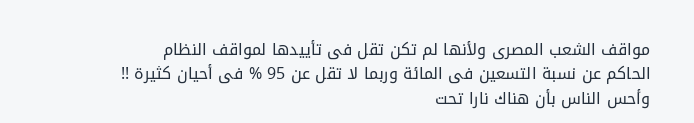مواقف الشعب المصرى ولأنها لم تكن تقل فى تأييدها لمواقف النظام الحاكم عن نسبة التسعين فى المائة وربما لا تقل عن 95 % فى أحيان كثيرة !! وأحس الناس بأن هناك نارا تحت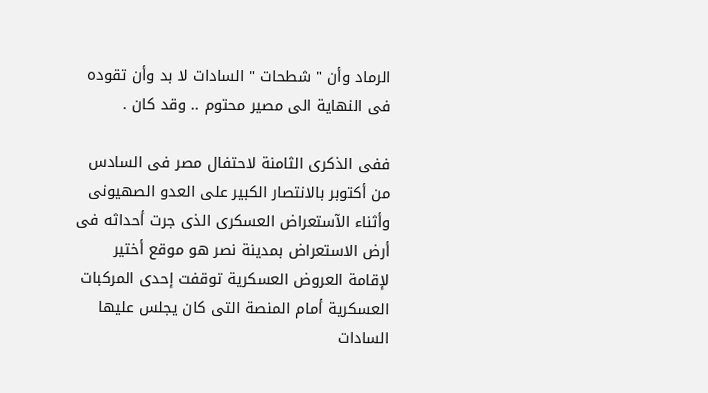الرماد وأن " شطحات " السادات لا بد وأن تقوده فى النهاية الى مصير محتوم .. وقد كان .

ففى الذكرى الثامنة لاحتفال مصر فى السادس من أكتوبر بالانتصار الكبير على العدو الصهيونى وأثناء الآستعراض العسكرى الذى جرت أحداثه فى أرض الاستعراض بمدينة نصر هو موقع أختير لإقامة العروض العسكرية توقفت إحدى المركبات العسكرية أمام المنصة التى كان يجلس عليها السادات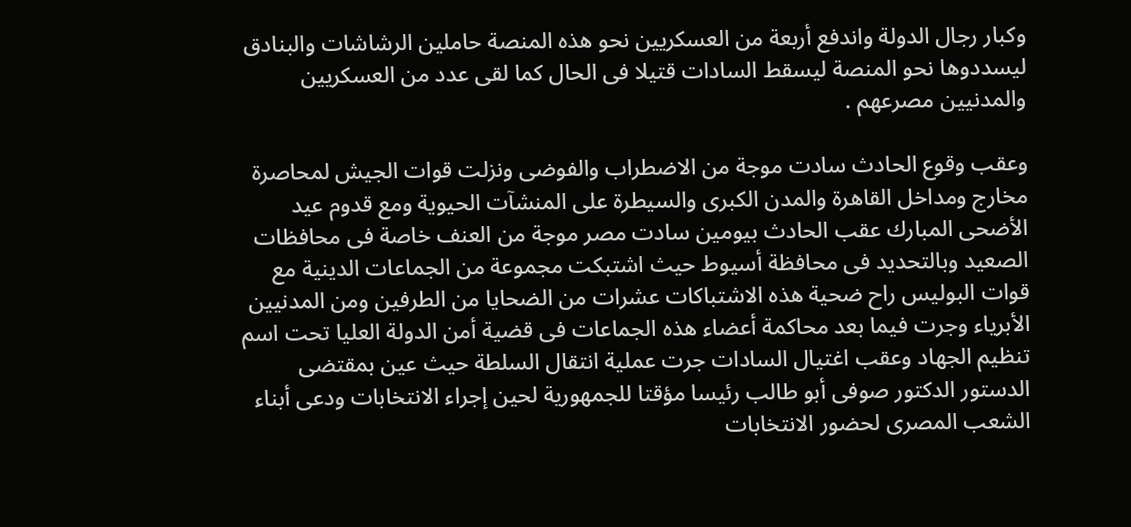وكبار رجال الدولة واندفع أربعة من العسكريين نحو هذه المنصة حاملين الرشاشات والبنادق ليسددوها نحو المنصة ليسقط السادات قتيلا فى الحال كما لقى عدد من العسكريين والمدنيين مصرعهم .

وعقب وقوع الحادث سادت موجة من الاضطراب والفوضى ونزلت قوات الجيش لمحاصرة مخارج ومداخل القاهرة والمدن الكبرى والسيطرة على المنشآت الحيوية ومع قدوم عيد الأضحى المبارك عقب الحادث بيومين سادت مصر موجة من العنف خاصة فى محافظات الصعيد وبالتحديد فى محافظة أسيوط حيث اشتبكت مجموعة من الجماعات الدينية مع قوات البوليس راح ضحية هذه الاشتباكات عشرات من الضحايا من الطرفين ومن المدنيين الأبرياء وجرت فيما بعد محاكمة أعضاء هذه الجماعات فى قضية أمن الدولة العليا تحت اسم تنظيم الجهاد وعقب اغتيال السادات جرت عملية انتقال السلطة حيث عين بمقتضى الدستور الدكتور صوفى أبو طالب رئيسا مؤقتا للجمهورية لحين إجراء الانتخابات ودعى أبناء الشعب المصرى لحضور الانتخابات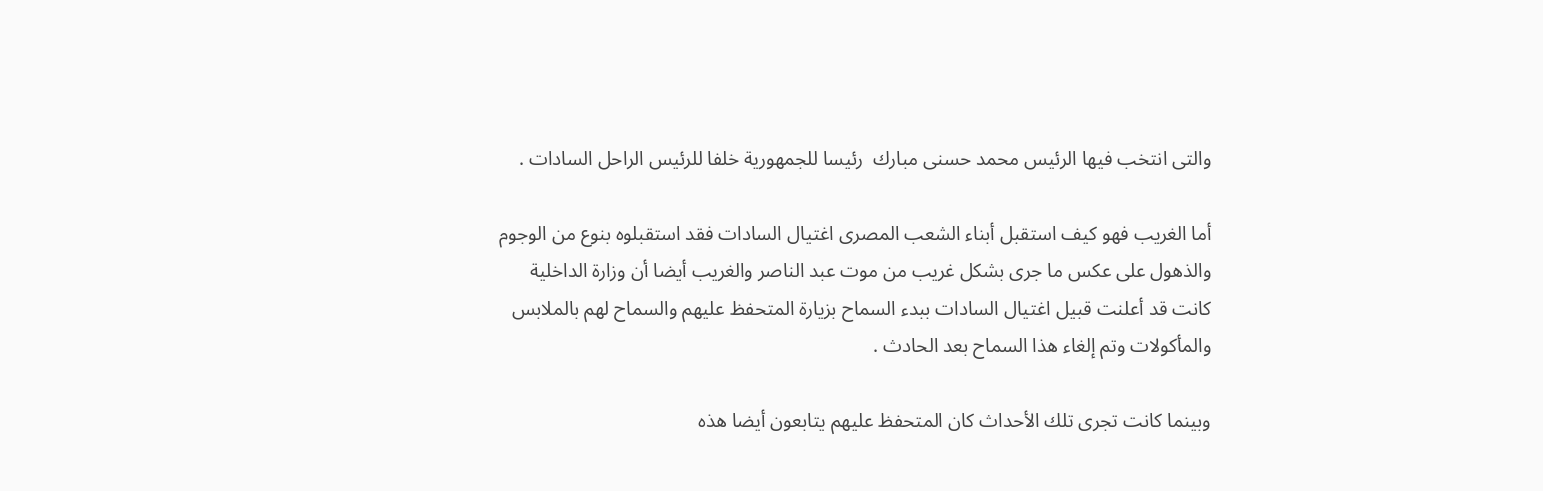والتى انتخب فيها الرئيس محمد حسنى مبارك  رئيسا للجمهورية خلفا للرئيس الراحل السادات .

أما الغريب فهو كيف استقبل أبناء الشعب المصرى اغتيال السادات فقد استقبلوه بنوع من الوجوم والذهول على عكس ما جرى بشكل غريب من موت عبد الناصر والغريب أيضا أن وزارة الداخلية كانت قد أعلنت قبيل اغتيال السادات ببدء السماح بزيارة المتحفظ عليهم والسماح لهم بالملابس والمأكولات وتم إلغاء هذا السماح بعد الحادث .

وبينما كانت تجرى تلك الأحداث كان المتحفظ عليهم يتابعون أيضا هذه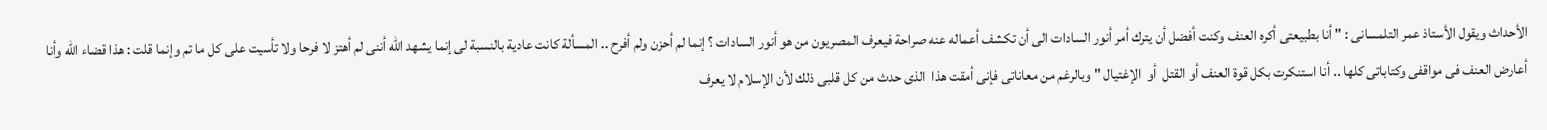الأحداث ويقول الأستاذ عمر التلمسانى : " أنا بطبيعتى أكره العنف وكنت أفضل أن يترك أمر أنور السادات الى أن تكشف أعماله عنه صراحة فيعرف المصريون من هو أنور السادات ؟ إنما لم أحزن ولم أفرح .. المسألة كانت عادية بالنسبة لى إنما يشهد الله أننى لم أهتز لا فرحا ولا تأسيت على كل ما تم وإنما قلت : هذا قضاء الله وأنا أعارض العنف فى مواقفى وكتاباتى كلها .. أنا استنكرت بكل قوة العنف أو القتل  أو  الإغتيال " وبالرغم من معاناتى فإنى أمقت هذا  الذى حدث من كل قلبى ذلك لأن الإسلام لا يعرف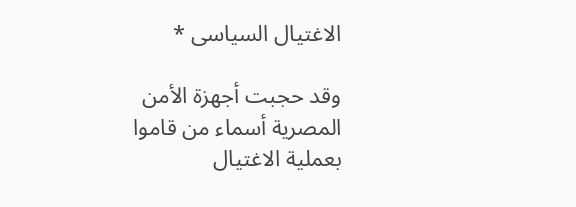الاغتيال السياسى *

وقد حجبت أجهزة الأمن المصرية أسماء من قاموا بعملية الاغتيال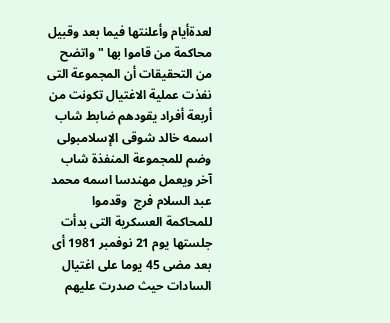لعدةأيام وأعلنتها فيما بعد وقبيل محاكمة من قاموا بها " واتضح من التحقيقات أن المجموعة التى نفذت عملية الاغتيال تكونت من أربعة أفراد يقودهم ضابط شاب اسمه خالد شوقى الإسلامبولى وضم للمجموعة المنفذة شاب آخر ويعمل مهندسا اسمه محمد عبد السلام فرج  وقدموا للمحاكمة العسكرية التى بدأت جلستها يوم 21 نوفمبر 1981 أى بعد مضى 45 يوما على اغتيال السادات حيث صدرت عليهم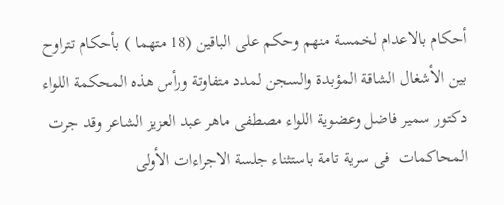أحكام بالاعدام لخمسة منهم وحكم على الباقين (18 متهما ) بأحكام تتراوح بين الأشغال الشاقة المؤبدة والسجن لمدد متفاوتة ورأس هذه المحكمة اللواء دكتور سمير فاضل وعضوية اللواء مصطفى ماهر عبد العزيز الشاعر وقد جرت المحاكمات  فى سرية تامة باستثناء جلسة الاجراءات الأولى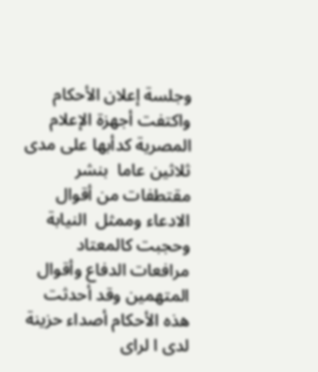وجلسة إعلان الأحكام واكتفت أجهزة الإعلام المصرية كدأبها على مدى ثلاثين عاما  بنشر مقتطفات من أقوال الادعاء وممثل  النيابة  وحجبت كالمعتاد مرافعات الدفاع وأقوال المتهمين وقد أحدثت هذه الأحكام أصداء حزينة لدى ا لراى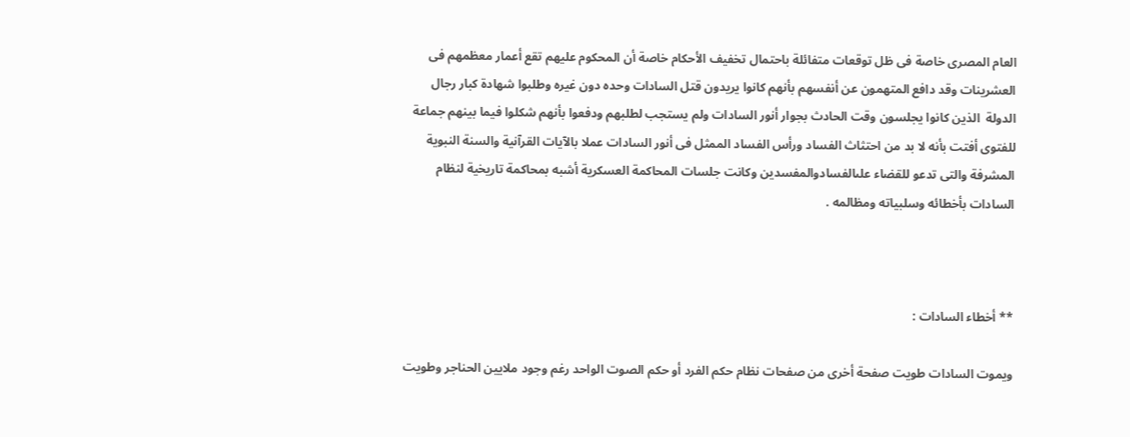العام المصرى خاصة فى ظل توقعات متفائلة باحتمال تخفيف الأحكام خاصة أن المحكوم عليهم تقع أعمار معظمهم فى العشرينات وقد دافع المتهمون عن أنفسهم بأنهم كانوا يريدون قتل السادات وحده دون غيره وطلبوا شهادة كبار رجال الدولة  الذين كانوا يجلسون وقت الحادث بجوار أنور السادات ولم يستجب لطلبهم ودفعوا بأنهم شكلوا فيما بينهم جماعة للفتوى أفتت بأنه لا بد من احتثاث الفساد ورأس الفساد الممثل فى أنور السادات عملا بالآيات القرآنية والسنة النبوية المشرفة والتى تدعو للقضاء علىالفسادوالمفسدين وكانت جلسات المحاكمة العسكرية أشبه بمحاكمة تاريخية لنظام السادات بأخطائه وسلبياته ومظالمه .



** أخطاء السادات :

ويموت السادات طويت صفحة أخرى من صفحات نظام حكم الفرد أو حكم الصوت الواحد رغم وجود ملايين الحناجر وطويت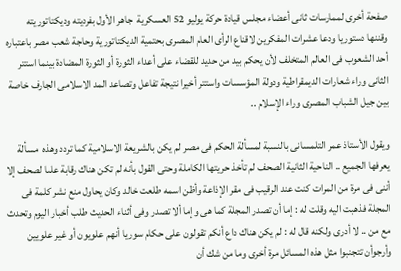صفحة أخرى لممارسات ثانى أعضاء مجلس قيادة حركة يوليو 52 العسكرية  جاهر الأول بفرديته وديكتاتوريته وقننها دستوريا ودعا عشرات المفكرين لاقناع الرأى العام المصرى بحتمية الديكتاتورية وحاجة شعب مصر باعتباره أحد الشعوب فى العالم المتخلف لأن يحكم بيد من حديد للقضاء على أعداء الثورة أو الثورة المضادة بينما استتر الثانى وراء شعارات الديمقراطية ودولة المؤسسات واستتر أخيرا نتيجة تفاعل وتصاعد المد الاسلامى الجارف خاصة بين جيل الشباب المصرى وراء الإسلام ..

ويقول الأستاذ عمر التلمسانى بالنسبة لمسألة الحكم فى مصر لم يكن بالشريعة الاسلامية كما تردد وهذه  مسألة يعرفها الجميع .. الناحية الثانية الصحف لم تأخذ حريتها الكاملة وحتى القول بأنه لم تكن هناك رقابة علىا لصحف إلا أننى فى مرة من المرات كنت عند الرقيب فى مقر الإذاعة وأظن اسمه طلعت خالد وكان يحاول منع نشر كلمة فى المجلة فذهبت اليه وقلت له : إما أن تصدر المجلة كما هى وإما ألا تصدر وفى أثناء الحديث طلب أخبار اليوم وتحدث مع من .. لا أدرى ولكنه قال له : لم يكن هناك داع أنكم تقولون على حكام سوريا أنهم علويون أو غير علويين وأرجوأن تتجنبوا مثل هذه المسائل مرة أخرى وما من شك أن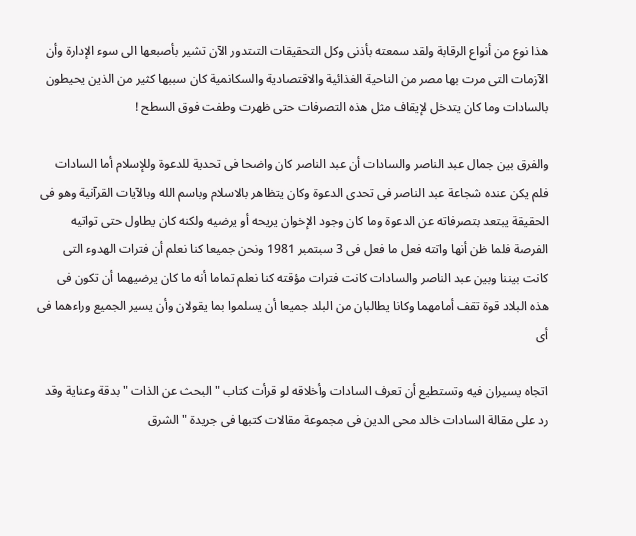هذا نوع من أنواع الرقابة ولقد سمعته بأذنى وكل التحقيقات التىتدور الآن تشير بأصبعها الى سوء الإدارة وأن الآزمات التى مرت بها مصر من الناحية الغذائية والاقتصادية والسكانمية كان سببها كثير من الذين يحيطون بالسادات وما كان يتدخل لإيقاف مثل هذه التصرفات حتى ظهرت وطفت فوق السطح !

والفرق بين جمال عبد الناصر والسادات أن عبد الناصر كان واضحا فى تحدية للدعوة وللإسلام أما السادات فلم يكن عنده شجاعة عبد الناصر فى تحدى الدعوة وكان يتظاهر بالاسلام وباسم الله وبالآيات القرآنية وهو فى الحقيقة يبتعد بتصرفاته عن الدعوة وما كان وجود الإخوان يريحه أو يرضيه ولكنه كان يطاول حتى تواتيه الفرصة فلما ظن أنها واتته فعل ما فعل فى 3 سبتمبر 1981 ونحن جميعا كنا نعلم أن فترات الهدوء التى كانت بيننا وبين عبد الناصر والسادات كانت فترات مؤقته كنا نعلم تماما أنه ما كان يرضيهما أن تكون فى هذه البلاد قوة تقف أمامهما وكانا يطالبان من البلد جميعا أن يسلموا بما يقولان وأن يسير الجميع وراءهما فى أى

اتجاه يسيران فيه وتستطيع أن تعرف السادات وأخلاقه لو قرأت كتاب " البحث عن الذات " بدقة وعناية وقد رد على مقالة السادات خالد محى الدين فى مجموعة مقالات كتبها فى جريدة " الشرق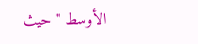الأوسط " حيث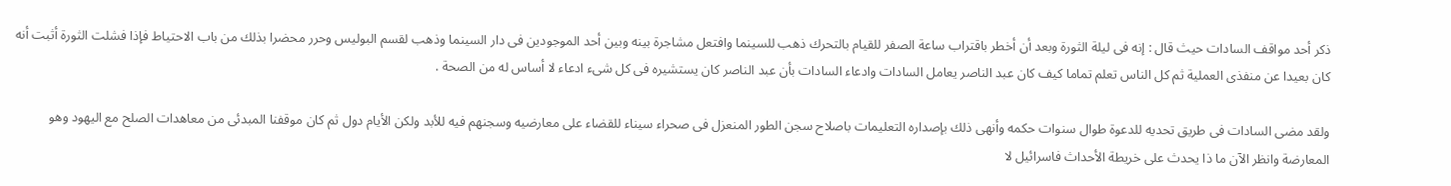ذكر أحد مواقف السادات حيث قال : إنه فى ليلة الثورة وبعد أن أخطر باقتراب ساعة الصفر للقيام بالتحرك ذهب للسينما وافتعل مشاجرة بينه وبين أحد الموجودين فى دار السينما وذهب لقسم البوليس وحرر محضرا بذلك من باب الاحتياط فإذا فشلت الثورة أثبت أنه كان بعيدا عن منفذى العملية ثم كل الناس تعلم تماما كيف كان عبد الناصر يعامل السادات وادعاء السادات بأن عبد الناصر كان يستشيره فى كل شىء ادعاء لا أساس له من الصحة .

ولقد مضى السادات فى طريق تحديه للدعوة طوال سنوات حكمه وأنهى ذلك بإصداره التعليمات باصلاح سجن الطور المنعزل فى صحراء سيناء للقضاء على معارضيه وسجنهم فيه للأبد ولكن الأيام دول ثم كان موقفنا المبدئى من معاهدات الصلح مع اليهود وهو المعارضة وانظر الآن ما ذا يحدث على خريطة الأحداث فاسرائيل لا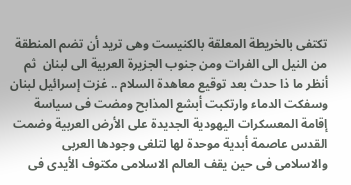تكتفى بالخريطة المعلقة بالكنيست وهى تريد أن تضم المنطقة من النيل الى الفرات ومن جنوب الجزيرة العربية الى لبنان  ثم أنظر ما ذا حدث بعد توقيع معاهدة السلام .. غزت إسرائيل لبنان وسفكت الدماء وارتكبت أبشع المذابح ومضت فى سياسة إقامة المعسكرات اليهودية الجديدة على الأرض العربية وضمت القدس عاصمة أبدية موحدة لها لتلغى وجودها العربى والاسلامى فى حين يقف العالم الاسلامى مكتوف الأيدى فى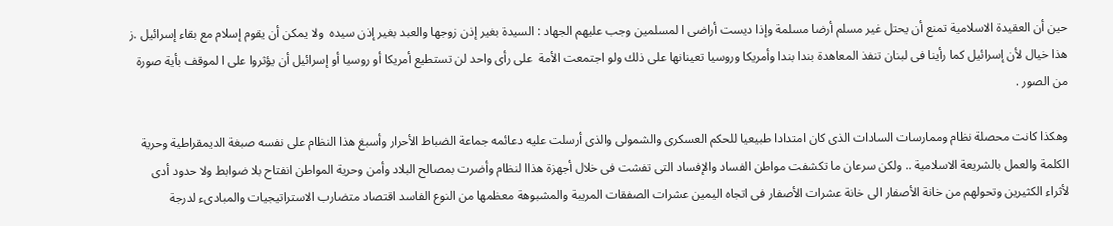حين أن العقيدة الاسلامية تمنع أن يحتل غير مسلم أرضا مسلمة وإذا ديست أراضى ا لمسلمين وجب عليهم الجهاد : السيدة بغير إذن زوجها والعبد بغير إذن سيده  ولا يمكن أن يقوم إسلام مع بقاء إسرائيل .ز هذا خيال لأن إسرائيل كما رأينا فى لبنان تنفذ المعاهدة بندا بندا وأمريكا وروسيا تعينانها على ذلك ولو اجتمعت الأمة  على رأى واحد لن تستطيع أمريكا أو روسيا أو إسرائيل أن يؤثروا على ا لموقف بأية صورة من الصور .

وهكذا كانت محصلة نظام وممارسات السادات الذى كان امتدادا طبيعيا للحكم العسكرى والشمولى والذى أرسلت عليه دعائمه جماعة الضباط الأحرار وأسبغ هذا النظام على نفسه صبغة الديمقراطية وحرية الكلمة والعمل بالشريعة الاسلامية .. ولكن سرعان ما تكشفت مواطن الفساد والإفساد التى تفشت فى خلال أجهزة هذاا لنظام وأضرت بمصالح البلاد وأمن وحرية المواطن انفتاح بلا ضوابط ولا حدود أدى لأثراء الكثيرين وتحولهم من خانة الأصفار الى خانة عشرات الأصفار فى اتجاه اليمين عشرات الصفقات المريبة والمشبوهة معظمها من النوع الفاسد اقتصاد متضارب الاستراتيجيات والمبادىء لدرجة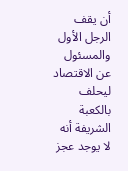أن يقف الرجل الأول والمسئول عن الاقتصاد ليحلف بالكعبة الشريفة أنه لا يوجد عجز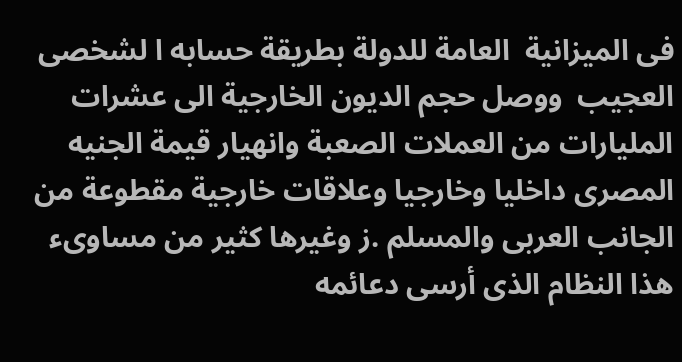فى الميزانية  العامة للدولة بطريقة حسابه ا لشخصى العجيب  ووصل حجم الديون الخارجية الى عشرات المليارات من العملات الصعبة وانهيار قيمة الجنيه المصرى داخليا وخارجيا وعلاقات خارجية مقطوعة من الجانب العربى والمسلم .ز وغيرها كثير من مساوىء هذا النظام الذى أرسى دعائمه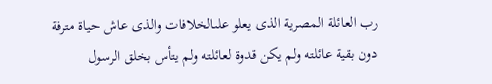رب العائلة المصرية الذى يعلو علىالخلافات والذى عاش حياة مترفة دون بقية عائلته ولم يكن قدوة لعائلته ولم يتأس بخلق الرسول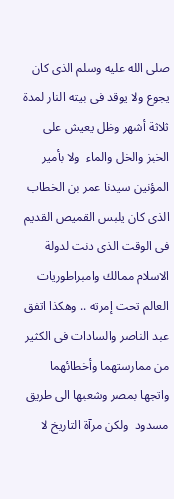صلى الله عليه وسلم الذى كان يجوع ولا يوقد فى بيته النار لمدة ثلاثة أشهر وظل يعيش على  الخبز والخل والماء  ولا بأمير المؤنين سيدنا عمر بن الخطاب الذى كان يلبس القميص القديم فى الوقت الذى دنت لدولة الاسلام ممالك وامبراطوريات العالم تحت إمرته .. وهكذا اتفق عبد الناصر والسادات فى الكثير من ممارستهما وأخطائهما واتجها بمصر وشعبها الى طريق مسدود  ولكن مرآة التاريخ لا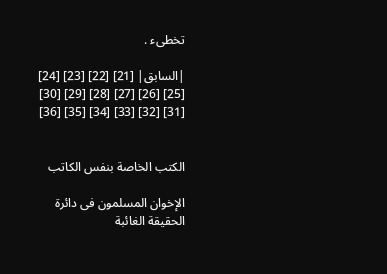تخطىء .

|السابق| [21] [22] [23] [24] [25] [26] [27] [28] [29] [30] [31] [32] [33] [34] [35] [36]


الكتب الخاصة بنفس الكاتب

الإخوان المسلمون فى دائرة الحقيقة الغائبة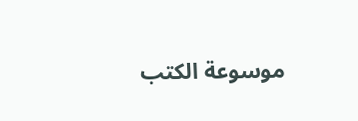موسوعة الكتب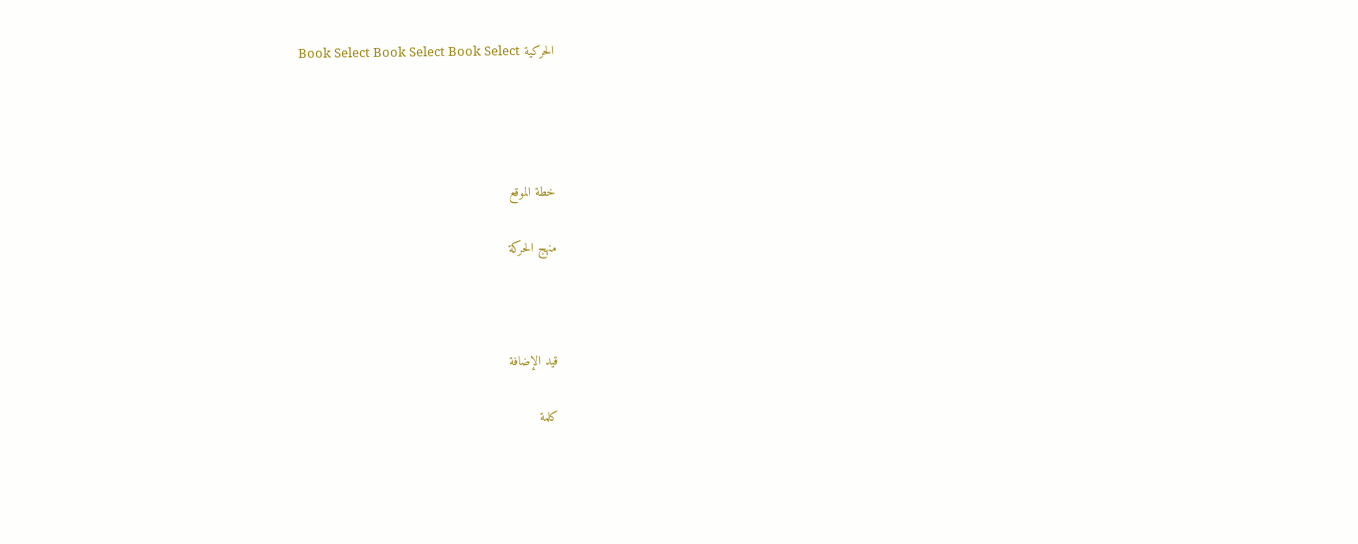الحركية Book Select Book Select Book Select




خطة الموقع

منهج الحركة



قيد الإضافة

كلمة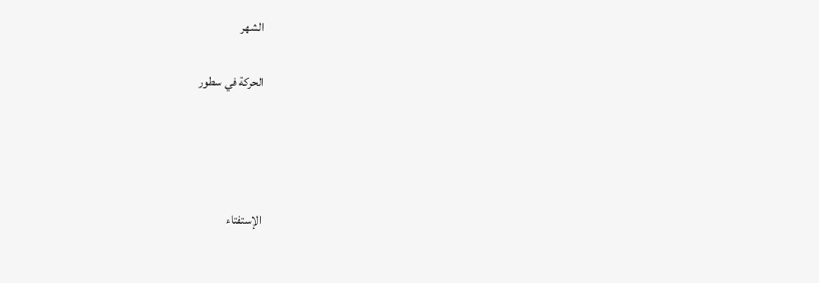الشهر

الحركة في سطور




الإستفتاء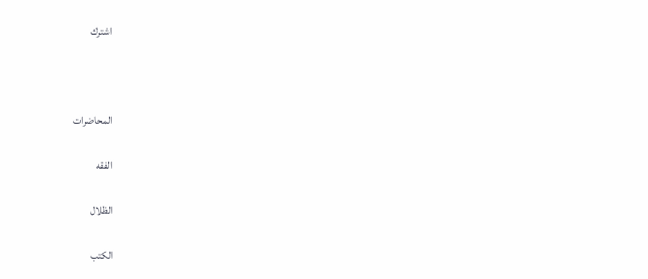اشترك



المحاضرات

الفقه

الظلال

الكتب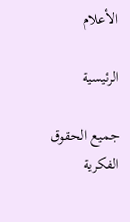الأعلام

الرئيسية

جميع الحقوق الفكرية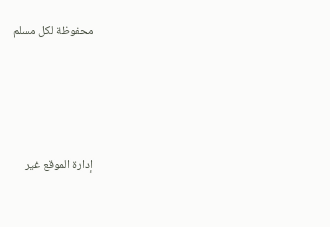محفوظة لكل مسلم




إدارة الموقع غير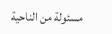مسئولة من الناحية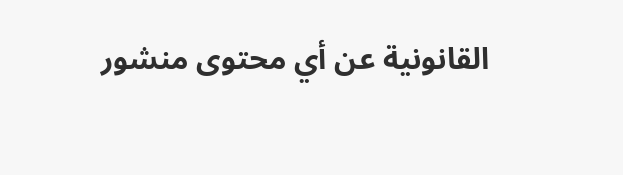القانونية عن أي محتوى منشور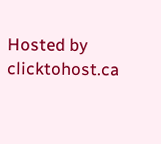Hosted by clicktohost.ca